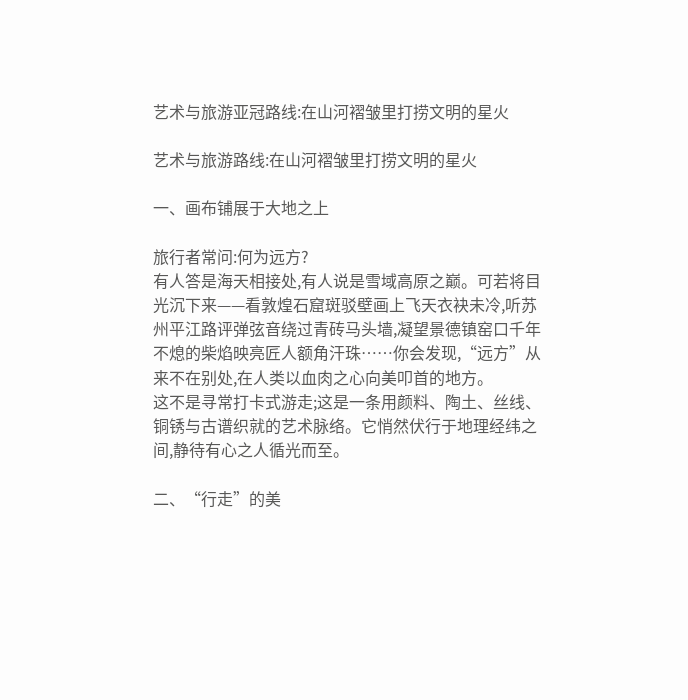艺术与旅游亚冠路线:在山河褶皱里打捞文明的星火

艺术与旅游路线:在山河褶皱里打捞文明的星火

一、画布铺展于大地之上

旅行者常问:何为远方?
有人答是海天相接处,有人说是雪域高原之巅。可若将目光沉下来——看敦煌石窟斑驳壁画上飞天衣袂未冷,听苏州平江路评弹弦音绕过青砖马头墙,凝望景德镇窑口千年不熄的柴焰映亮匠人额角汗珠……你会发现,“远方”从来不在别处,在人类以血肉之心向美叩首的地方。
这不是寻常打卡式游走;这是一条用颜料、陶土、丝线、铜锈与古谱织就的艺术脉络。它悄然伏行于地理经纬之间,静待有心之人循光而至。

二、“行走”的美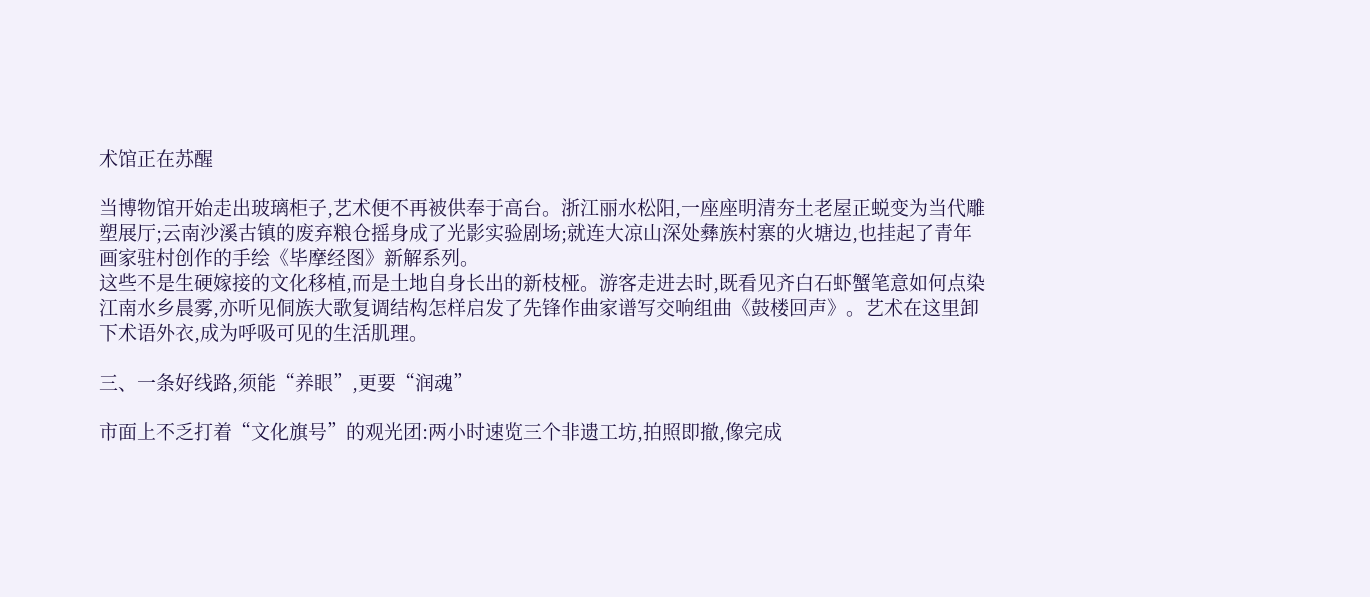术馆正在苏醒

当博物馆开始走出玻璃柜子,艺术便不再被供奉于高台。浙江丽水松阳,一座座明清夯土老屋正蜕变为当代雕塑展厅;云南沙溪古镇的废弃粮仓摇身成了光影实验剧场;就连大凉山深处彝族村寨的火塘边,也挂起了青年画家驻村创作的手绘《毕摩经图》新解系列。
这些不是生硬嫁接的文化移植,而是土地自身长出的新枝桠。游客走进去时,既看见齐白石虾蟹笔意如何点染江南水乡晨雾,亦听见侗族大歌复调结构怎样启发了先锋作曲家谱写交响组曲《鼓楼回声》。艺术在这里卸下术语外衣,成为呼吸可见的生活肌理。

三、一条好线路,须能“养眼”,更要“润魂”

市面上不乏打着“文化旗号”的观光团:两小时速览三个非遗工坊,拍照即撤,像完成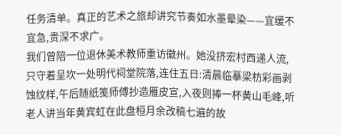任务清单。真正的艺术之旅却讲究节奏如水墨晕染——宜缓不宜急,贵深不求广。
我们曾陪一位退休美术教师重访徽州。她没挤宏村西递人流,只守着呈坎一处明代祠堂院落,连住五日:清晨临摹梁枋彩画剥蚀纹样,午后随纸笺师傅抄造雁皮宣,入夜则捧一杯黄山毛峰,听老人讲当年黄宾虹在此盘桓月余改稿七遍的故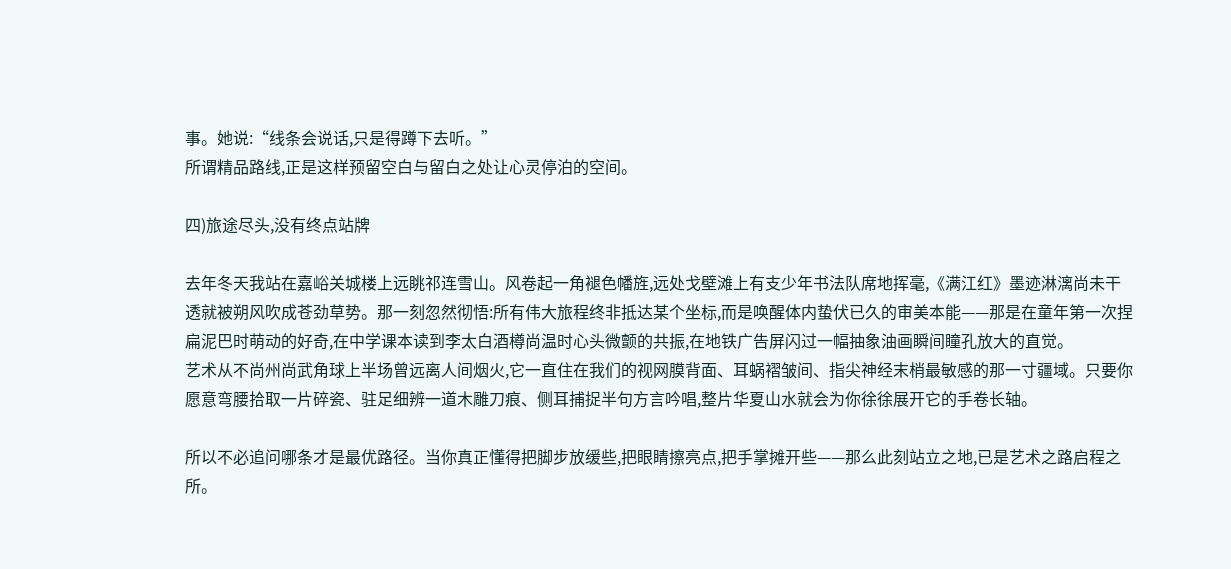事。她说:“线条会说话,只是得蹲下去听。”
所谓精品路线,正是这样预留空白与留白之处让心灵停泊的空间。

四)旅途尽头,没有终点站牌

去年冬天我站在嘉峪关城楼上远眺祁连雪山。风卷起一角褪色幡旌,远处戈壁滩上有支少年书法队席地挥毫,《满江红》墨迹淋漓尚未干透就被朔风吹成苍劲草势。那一刻忽然彻悟:所有伟大旅程终非抵达某个坐标,而是唤醒体内蛰伏已久的审美本能——那是在童年第一次捏扁泥巴时萌动的好奇,在中学课本读到李太白酒樽尚温时心头微颤的共振,在地铁广告屏闪过一幅抽象油画瞬间瞳孔放大的直觉。
艺术从不尚州尚武角球上半场曾远离人间烟火,它一直住在我们的视网膜背面、耳蜗褶皱间、指尖神经末梢最敏感的那一寸疆域。只要你愿意弯腰拾取一片碎瓷、驻足细辨一道木雕刀痕、侧耳捕捉半句方言吟唱,整片华夏山水就会为你徐徐展开它的手卷长轴。

所以不必追问哪条才是最优路径。当你真正懂得把脚步放缓些,把眼睛擦亮点,把手掌摊开些——那么此刻站立之地,已是艺术之路启程之所。